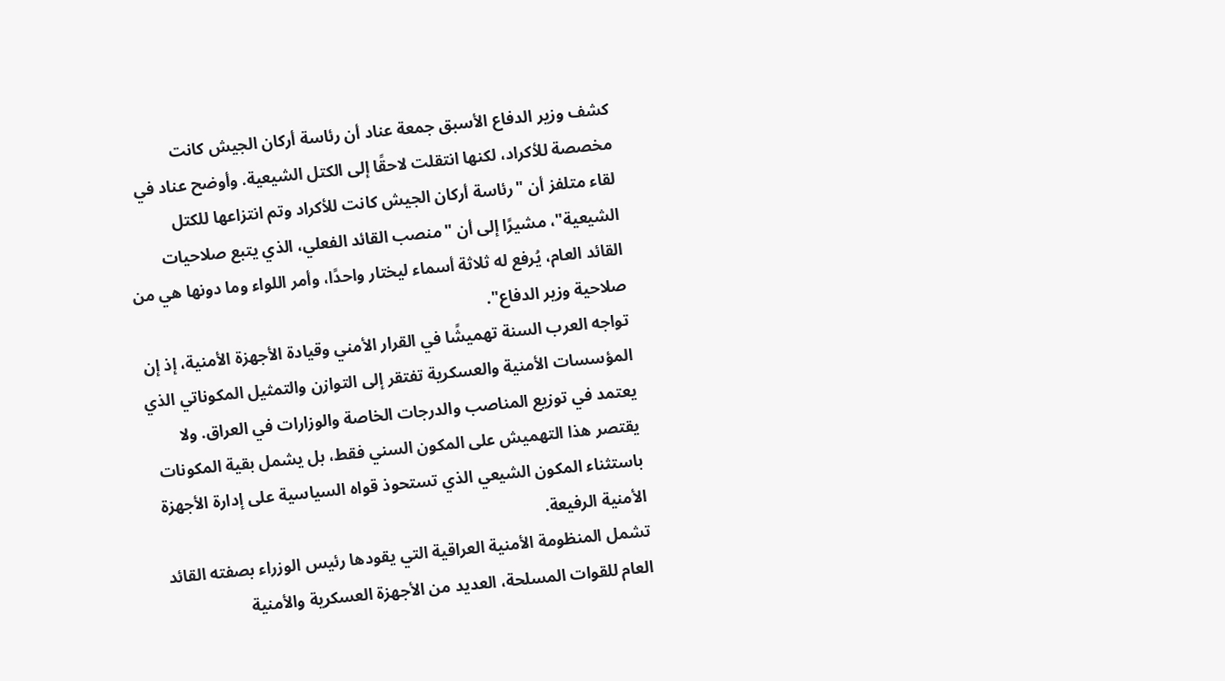كشف وزير الدفاع الأسبق جمعة عناد أن رئاسة أركان الجيش كانت مخصصة للأكراد، لكنها انتقلت لاحقًا إلى الكتل الشيعية. وأوضح عناد في لقاء متلفز أن "رئاسة أركان الجيش كانت للأكراد وتم انتزاعها للكتل الشيعية"، مشيرًا إلى أن "منصب القائد الفعلي، الذي يتبع صلاحيات القائد العام، يُرفع له ثلاثة أسماء ليختار واحدًا، وأمر اللواء وما دونها هي من صلاحية وزير الدفاع".
تواجه العرب السنة تهميشًا في القرار الأمني وقيادة الأجهزة الأمنية، إذ إن المؤسسات الأمنية والعسكرية تفتقر إلى التوازن والتمثيل المكوناتي الذي يعتمد في توزيع المناصب والدرجات الخاصة والوزارات في العراق. ولا يقتصر هذا التهميش على المكون السني فقط، بل يشمل بقية المكونات باستثناء المكون الشيعي الذي تستحوذ قواه السياسية على إدارة الأجهزة الأمنية الرفيعة.
تشمل المنظومة الأمنية العراقية التي يقودها رئيس الوزراء بصفته القائد العام للقوات المسلحة، العديد من الأجهزة العسكرية والأمنية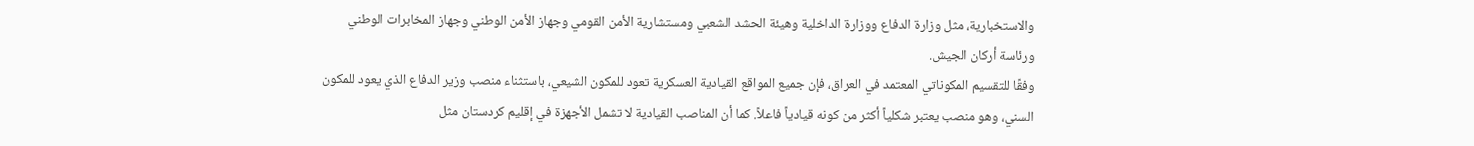والاستخبارية، مثل وزارة الدفاع ووزارة الداخلية وهيئة الحشد الشعبي ومستشارية الأمن القومي وجهاز الأمن الوطني وجهاز المخابرات الوطني ورئاسة أركان الجيش.
وفقًا للتقسيم المكوناتي المعتمد في العراق، فإن جميع المواقع القيادية العسكرية تعود للمكون الشيعي، باستثناء منصب وزير الدفاع الذي يعود للمكون السني، وهو منصب يعتبر شكلياً أكثر من كونه قيادياً فاعلاً. كما أن المناصب القيادية لا تشمل الأجهزة في إقليم كردستان مثل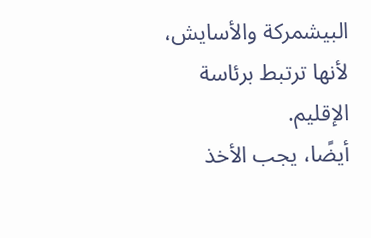البيشمركة والأسايش، لأنها ترتبط برئاسة الإقليم.
أيضًا، يجب الأخذ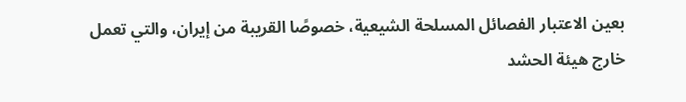بعين الاعتبار الفصائل المسلحة الشيعية، خصوصًا القريبة من إيران، والتي تعمل خارج هيئة الحشد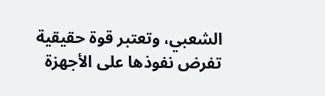الشعبي، وتعتبر قوة حقيقية تفرض نفوذها على الأجهزة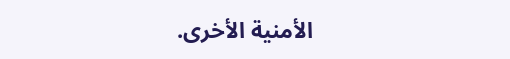الأمنية الأخرى.